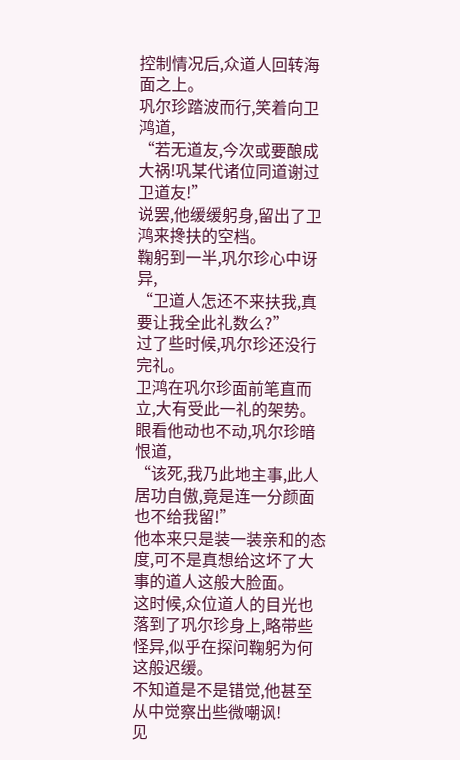控制情况后,众道人回转海面之上。
巩尔珍踏波而行,笑着向卫鸿道,
“若无道友,今次或要酿成大祸!巩某代诸位同道谢过卫道友!”
说罢,他缓缓躬身,留出了卫鸿来搀扶的空档。
鞠躬到一半,巩尔珍心中讶异,
“卫道人怎还不来扶我,真要让我全此礼数么?”
过了些时候,巩尔珍还没行完礼。
卫鸿在巩尔珍面前笔直而立,大有受此一礼的架势。
眼看他动也不动,巩尔珍暗恨道,
“该死,我乃此地主事,此人居功自傲,竟是连一分颜面也不给我留!”
他本来只是装一装亲和的态度,可不是真想给这坏了大事的道人这般大脸面。
这时候,众位道人的目光也落到了巩尔珍身上,略带些怪异,似乎在探问鞠躬为何这般迟缓。
不知道是不是错觉,他甚至从中觉察出些微嘲讽!
见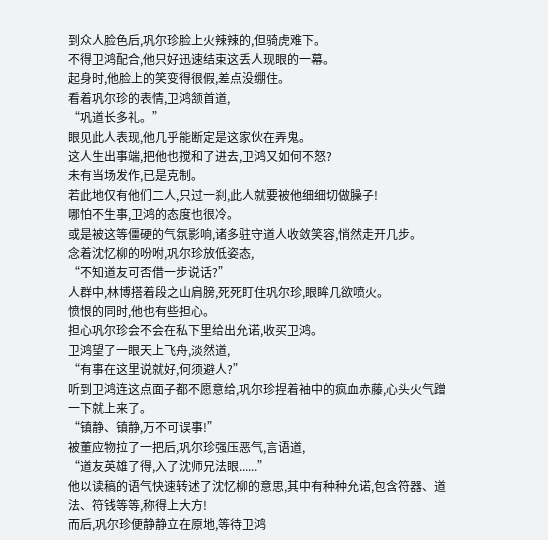到众人脸色后,巩尔珍脸上火辣辣的,但骑虎难下。
不得卫鸿配合,他只好迅速结束这丢人现眼的一幕。
起身时,他脸上的笑变得很假,差点没绷住。
看着巩尔珍的表情,卫鸿颔首道,
“巩道长多礼。”
眼见此人表现,他几乎能断定是这家伙在弄鬼。
这人生出事端,把他也搅和了进去,卫鸿又如何不怒?
未有当场发作,已是克制。
若此地仅有他们二人,只过一刹,此人就要被他细细切做臊子!
哪怕不生事,卫鸿的态度也很冷。
或是被这等僵硬的气氛影响,诸多驻守道人收敛笑容,悄然走开几步。
念着沈忆柳的吩咐,巩尔珍放低姿态,
“不知道友可否借一步说话?”
人群中,林博搭着段之山肩膀,死死盯住巩尔珍,眼眸几欲喷火。
愤恨的同时,他也有些担心。
担心巩尔珍会不会在私下里给出允诺,收买卫鸿。
卫鸿望了一眼天上飞舟,淡然道,
“有事在这里说就好,何须避人?”
听到卫鸿连这点面子都不愿意给,巩尔珍捏着袖中的疯血赤藤,心头火气蹭一下就上来了。
“镇静、镇静,万不可误事!”
被董应物拉了一把后,巩尔珍强压恶气,言语道,
“道友英雄了得,入了沈师兄法眼......”
他以读稿的语气快速转述了沈忆柳的意思,其中有种种允诺,包含符器、道法、符钱等等,称得上大方!
而后,巩尔珍便静静立在原地,等待卫鸿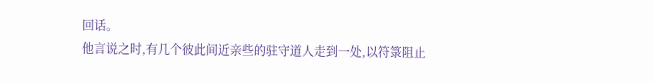回话。
他言说之时,有几个彼此间近亲些的驻守道人走到一处,以符箓阻止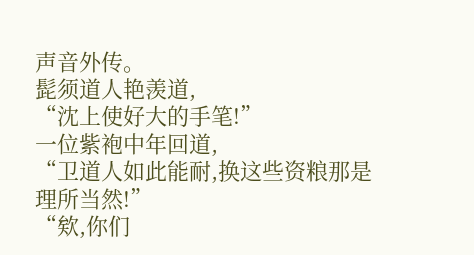声音外传。
髭须道人艳羡道,
“沈上使好大的手笔!”
一位紫袍中年回道,
“卫道人如此能耐,换这些资粮那是理所当然!”
“欸,你们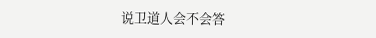说卫道人会不会答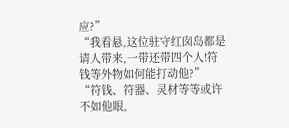应?”
“我看悬,这位驻守红囱岛都是请人带来,一带还带四个人!符钱等外物如何能打动他?”
“符钱、符器、灵材等等或许不如他眼,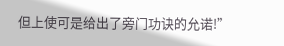但上使可是给出了旁门功诀的允诺!”